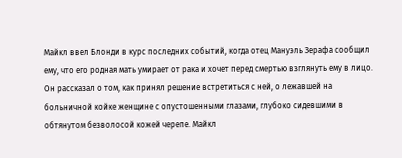Майкл ввел Блонди в курс последних событий, когда отец Мануэль Зерафа сообщил ему, что его родная мать умирает от рака и хочет перед смертью взглянуть ему в лицо. Он рассказал о том, как принял решение встретиться с ней, о лежавшей на больничной койке женщине с опустошенными глазами, глубоко сидевшими в обтянутом безволосой кожей черепе. Майкл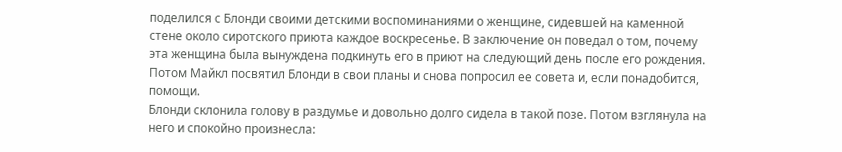поделился с Блонди своими детскими воспоминаниями о женщине, сидевшей на каменной стене около сиротского приюта каждое воскресенье. В заключение он поведал о том, почему эта женщина была вынуждена подкинуть его в приют на следующий день после его рождения. Потом Майкл посвятил Блонди в свои планы и снова попросил ее совета и, если понадобится, помощи.
Блонди склонила голову в раздумье и довольно долго сидела в такой позе. Потом взглянула на него и спокойно произнесла: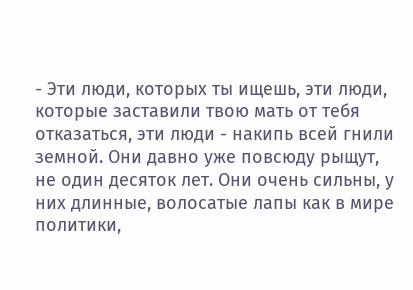- Эти люди, которых ты ищешь, эти люди, которые заставили твою мать от тебя отказаться, эти люди - накипь всей гнили земной. Они давно уже повсюду рыщут, не один десяток лет. Они очень сильны, у них длинные, волосатые лапы как в мире политики,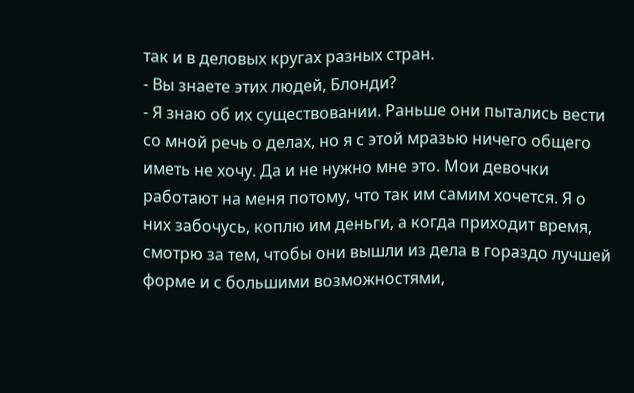так и в деловых кругах разных стран.
- Вы знаете этих людей, Блонди?
- Я знаю об их существовании. Раньше они пытались вести со мной речь о делах, но я с этой мразью ничего общего иметь не хочу. Да и не нужно мне это. Мои девочки работают на меня потому, что так им самим хочется. Я о них забочусь, коплю им деньги, а когда приходит время, смотрю за тем, чтобы они вышли из дела в гораздо лучшей форме и с большими возможностями,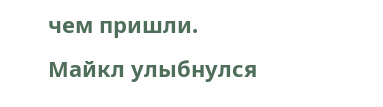чем пришли.
Майкл улыбнулся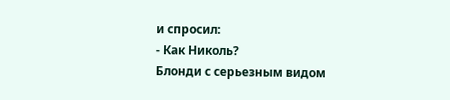и спросил:
- Как Николь?
Блонди с серьезным видом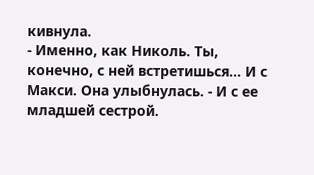кивнула.
- Именно, как Николь. Ты, конечно, с ней встретишься... И с Макси. Она улыбнулась. - И с ее младшей сестрой.